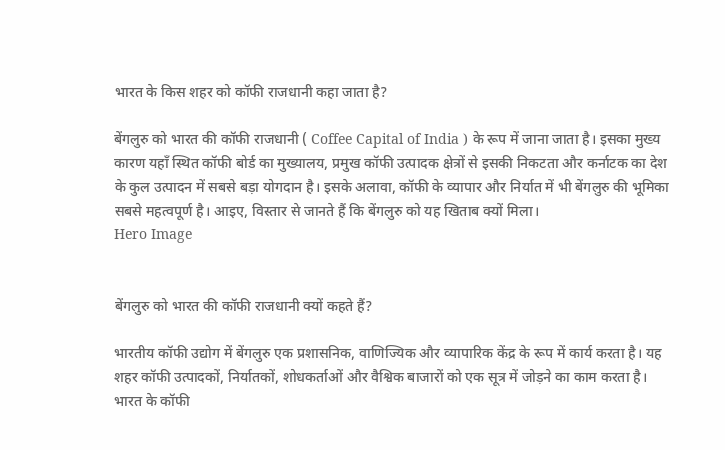भारत के किस शहर को कॉफी राजधानी कहा जाता है?

बेंगलुरु को भारत की कॉफी राजधानी ( Coffee Capital of India ) के रूप में जाना जाता है। इसका मुख्य कारण यहाँ स्थित कॉफी बोर्ड का मुख्यालय, प्रमुख कॉफी उत्पादक क्षेत्रों से इसकी निकटता और कर्नाटक का देश के कुल उत्पादन में सबसे बड़ा योगदान है। इसके अलावा, कॉफी के व्यापार और निर्यात में भी बेंगलुरु की भूमिका सबसे महत्वपूर्ण है। आइए, विस्तार से जानते हैं कि बेंगलुरु को यह खिताब क्यों मिला।
Hero Image


बेंगलुरु को भारत की कॉफी राजधानी क्यों कहते हैं?

भारतीय कॉफी उद्योग में बेंगलुरु एक प्रशासनिक, वाणिज्यिक और व्यापारिक केंद्र के रूप में कार्य करता है। यह शहर कॉफी उत्पादकों, निर्यातकों, शोधकर्ताओं और वैश्विक बाजारों को एक सूत्र में जोड़ने का काम करता है। भारत के कॉफी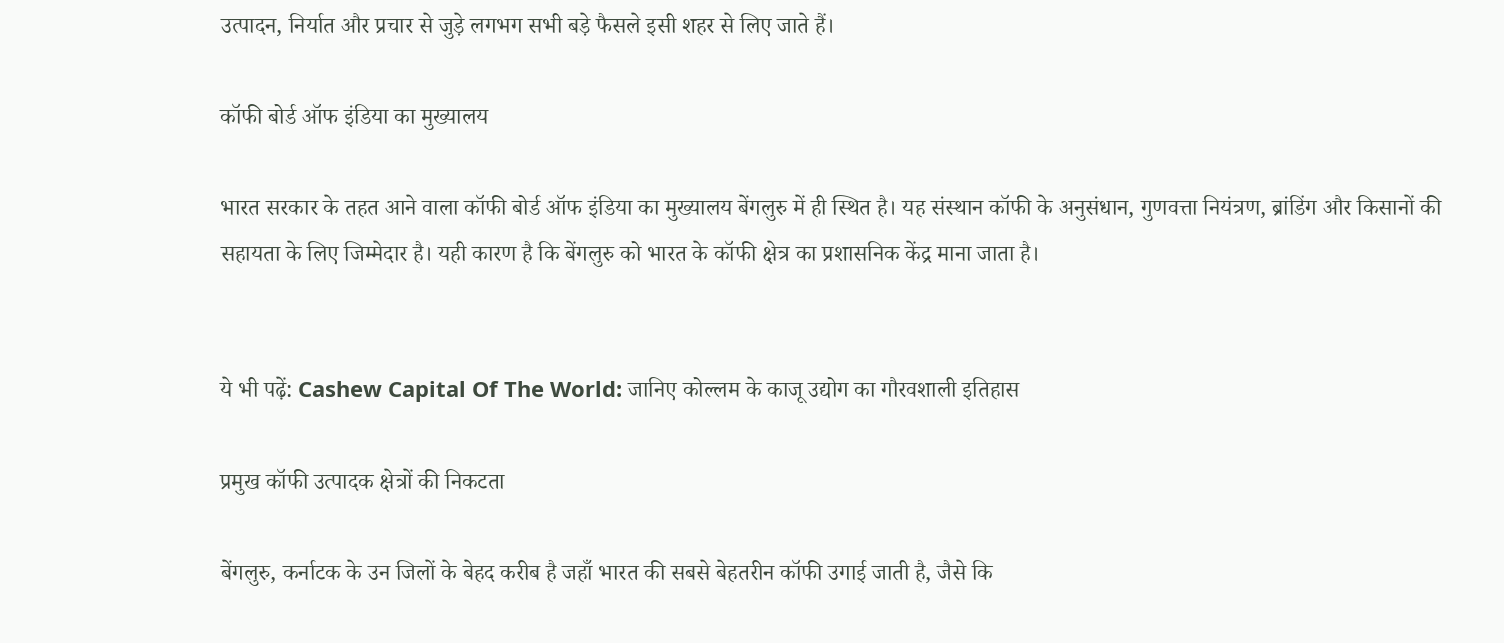उत्पादन, निर्यात और प्रचार से जुड़े लगभग सभी बड़े फैसले इसी शहर से लिए जाते हैं।

कॉफी बोर्ड ऑफ इंडिया का मुख्यालय

भारत सरकार के तहत आने वाला कॉफी बोर्ड ऑफ इंडिया का मुख्यालय बेंगलुरु में ही स्थित है। यह संस्थान कॉफी के अनुसंधान, गुणवत्ता नियंत्रण, ब्रांडिंग और किसानों की सहायता के लिए जिम्मेदार है। यही कारण है कि बेंगलुरु को भारत के कॉफी क्षेत्र का प्रशासनिक केंद्र माना जाता है।


ये भी पढ़ें: Cashew Capital Of The World: जानिए कोल्लम के काजू उद्योग का गौरवशाली इतिहास

प्रमुख कॉफी उत्पादक क्षेत्रों की निकटता

बेंगलुरु, कर्नाटक के उन जिलों के बेहद करीब है जहाँ भारत की सबसे बेहतरीन कॉफी उगाई जाती है, जैसे कि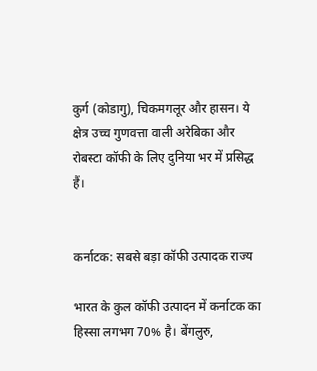कुर्ग (कोडागु), चिकमगलूर और हासन। ये क्षेत्र उच्च गुणवत्ता वाली अरेबिका और रोबस्टा कॉफी के लिए दुनिया भर में प्रसिद्ध हैं।


कर्नाटक: सबसे बड़ा कॉफी उत्पादक राज्य

भारत के कुल कॉफी उत्पादन में कर्नाटक का हिस्सा लगभग 70% है। बेंगलुरु,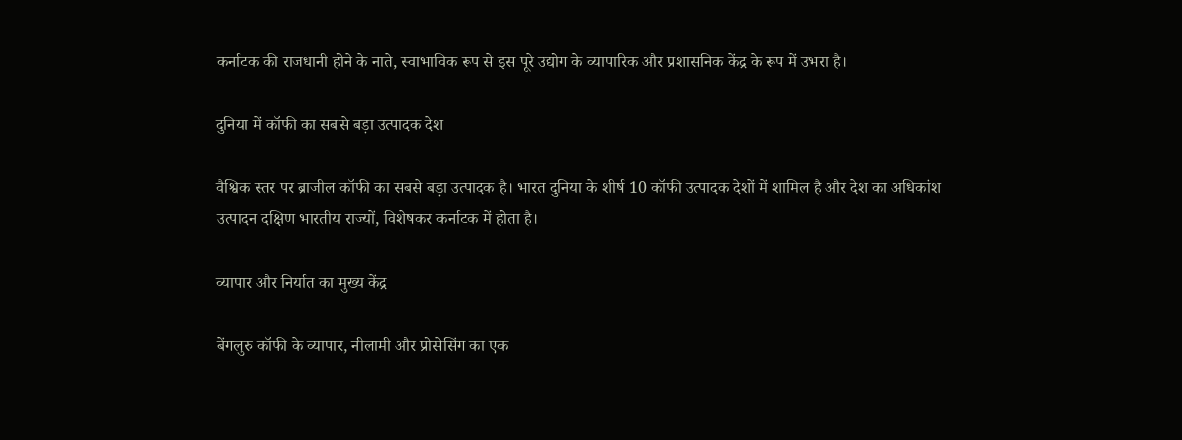कर्नाटक की राजधानी होने के नाते, स्वाभाविक रूप से इस पूरे उद्योग के व्यापारिक और प्रशासनिक केंद्र के रूप में उभरा है।

दुनिया में कॉफी का सबसे बड़ा उत्पादक देश

वैश्विक स्तर पर ब्राजील कॉफी का सबसे बड़ा उत्पादक है। भारत दुनिया के शीर्ष 10 कॉफी उत्पादक देशों में शामिल है और देश का अधिकांश उत्पादन दक्षिण भारतीय राज्यों, विशेषकर कर्नाटक में होता है।

व्यापार और निर्यात का मुख्य केंद्र

बेंगलुरु कॉफी के व्यापार, नीलामी और प्रोसेसिंग का एक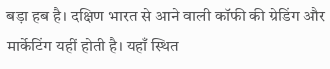बड़ा हब है। दक्षिण भारत से आने वाली कॉफी की ग्रेडिंग और मार्केटिंग यहीं होती है। यहाँ स्थित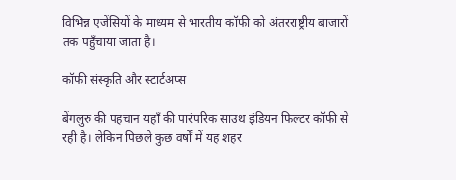विभिन्न एजेंसियों के माध्यम से भारतीय कॉफी को अंतरराष्ट्रीय बाजारों तक पहुँचाया जाता है।

कॉफी संस्कृति और स्टार्टअप्स

बेंगलुरु की पहचान यहाँ की पारंपरिक साउथ इंडियन फिल्टर कॉफी से रही है। लेकिन पिछले कुछ वर्षों में यह शहर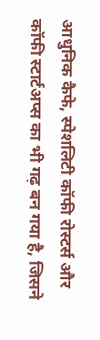आधुनिक कैफे, स्पेशलिटी कॉफी रोस्टर्स और कॉफी स्टार्टअप्स का भी गढ़ बन गया है, जिसने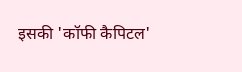इसकी 'कॉफी कैपिटल'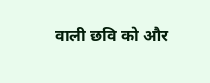वाली छवि को और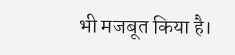भी मजबूत किया है।